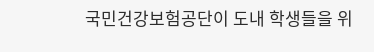국민건강보험공단이 도내 학생들을 위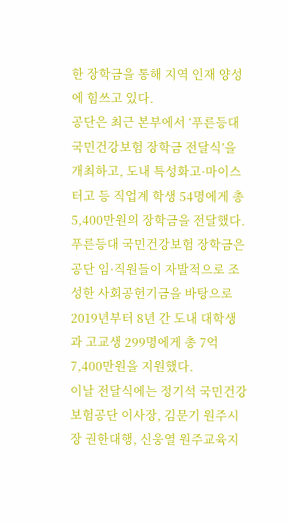한 장학금을 통해 지역 인재 양성에 힘쓰고 있다.
공단은 최근 본부에서 ‘푸른등대 국민건강보험 장학금 전달식’을 개최하고, 도내 특성화고·마이스터고 등 직업계 학생 54명에게 총 5,400만원의 장학금을 전달했다. 푸른등대 국민건강보험 장학금은 공단 임·직원들이 자발적으로 조성한 사회공헌기금을 바탕으로 2019년부터 8년 간 도내 대학생과 고교생 299명에게 총 7억 7,400만원을 지원했다.
이날 전달식에는 정기석 국민건강보험공단 이사장, 김문기 원주시장 권한대행, 신웅열 원주교육지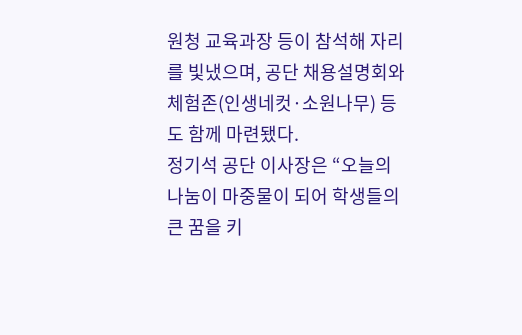원청 교육과장 등이 참석해 자리를 빛냈으며, 공단 채용설명회와 체험존(인생네컷·소원나무) 등도 함께 마련됐다.
정기석 공단 이사장은 “오늘의 나눔이 마중물이 되어 학생들의 큰 꿈을 키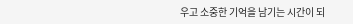우고 소중한 기억을 남기는 시간이 되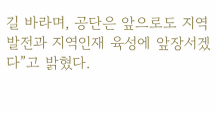길 바라며, 공단은 앞으로도 지역발전과 지역인재 육성에 앞장서겠다”고 밝혔다.